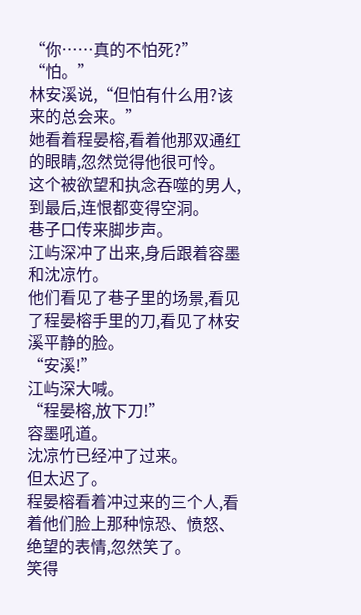“你……真的不怕死?”
“怕。”
林安溪说,“但怕有什么用?该来的总会来。”
她看着程晏榕,看着他那双通红的眼睛,忽然觉得他很可怜。
这个被欲望和执念吞噬的男人,到最后,连恨都变得空洞。
巷子口传来脚步声。
江屿深冲了出来,身后跟着容墨和沈凉竹。
他们看见了巷子里的场景,看见了程晏榕手里的刀,看见了林安溪平静的脸。
“安溪!”
江屿深大喊。
“程晏榕,放下刀!”
容墨吼道。
沈凉竹已经冲了过来。
但太迟了。
程晏榕看着冲过来的三个人,看着他们脸上那种惊恐、愤怒、绝望的表情,忽然笑了。
笑得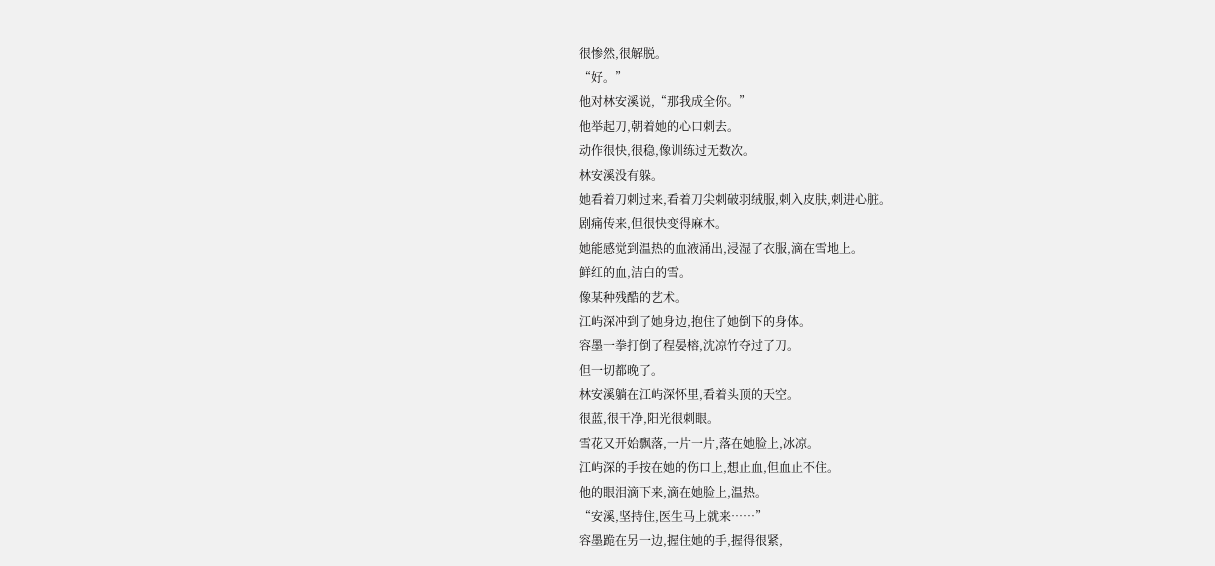很惨然,很解脱。
“好。”
他对林安溪说,“那我成全你。”
他举起刀,朝着她的心口刺去。
动作很快,很稳,像训练过无数次。
林安溪没有躲。
她看着刀刺过来,看着刀尖刺破羽绒服,刺入皮肤,刺进心脏。
剧痛传来,但很快变得麻木。
她能感觉到温热的血液涌出,浸湿了衣服,滴在雪地上。
鲜红的血,洁白的雪。
像某种残酷的艺术。
江屿深冲到了她身边,抱住了她倒下的身体。
容墨一拳打倒了程晏榕,沈凉竹夺过了刀。
但一切都晚了。
林安溪躺在江屿深怀里,看着头顶的天空。
很蓝,很干净,阳光很刺眼。
雪花又开始飘落,一片一片,落在她脸上,冰凉。
江屿深的手按在她的伤口上,想止血,但血止不住。
他的眼泪滴下来,滴在她脸上,温热。
“安溪,坚持住,医生马上就来……”
容墨跪在另一边,握住她的手,握得很紧,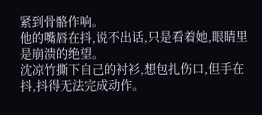紧到骨骼作响。
他的嘴唇在抖,说不出话,只是看着她,眼睛里是崩溃的绝望。
沈凉竹撕下自己的衬衫,想包扎伤口,但手在抖,抖得无法完成动作。